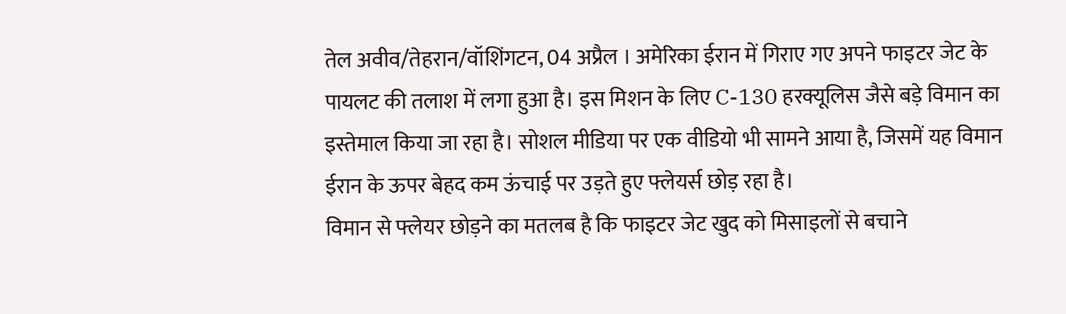तेल अवीव/तेहरान/वॉशिंगटन, 04 अप्रैल । अमेरिका ईरान में गिराए गए अपने फाइटर जेट के पायलट की तलाश में लगा हुआ है। इस मिशन के लिए C-130 हरक्यूलिस जैसे बड़े विमान का इस्तेमाल किया जा रहा है। सोशल मीडिया पर एक वीडियो भी सामने आया है, जिसमें यह विमान ईरान के ऊपर बेहद कम ऊंचाई पर उड़ते हुए फ्लेयर्स छोड़ रहा है।
विमान से फ्लेयर छोड़ने का मतलब है कि फाइटर जेट खुद को मिसाइलों से बचाने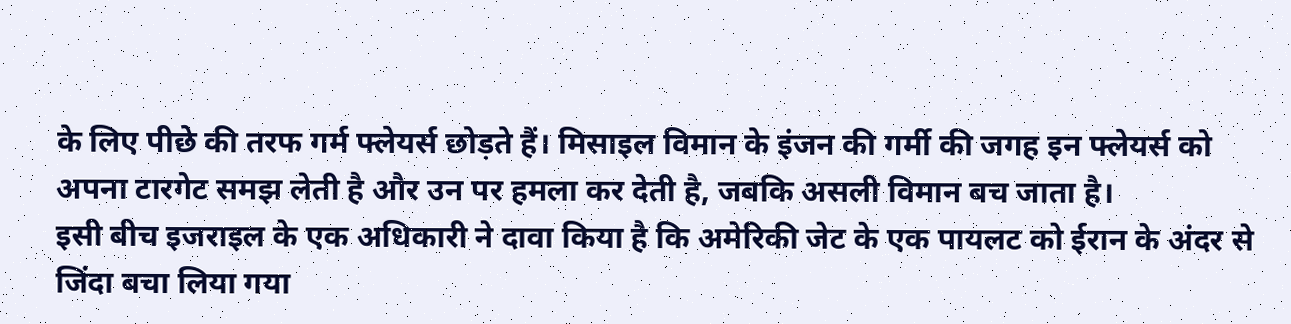के लिए पीछे की तरफ गर्म फ्लेयर्स छोड़ते हैं। मिसाइल विमान के इंजन की गर्मी की जगह इन फ्लेयर्स को अपना टारगेट समझ लेती है और उन पर हमला कर देती है, जबकि असली विमान बच जाता है।
इसी बीच इजराइल के एक अधिकारी ने दावा किया है कि अमेरिकी जेट के एक पायलट को ईरान के अंदर से जिंदा बचा लिया गया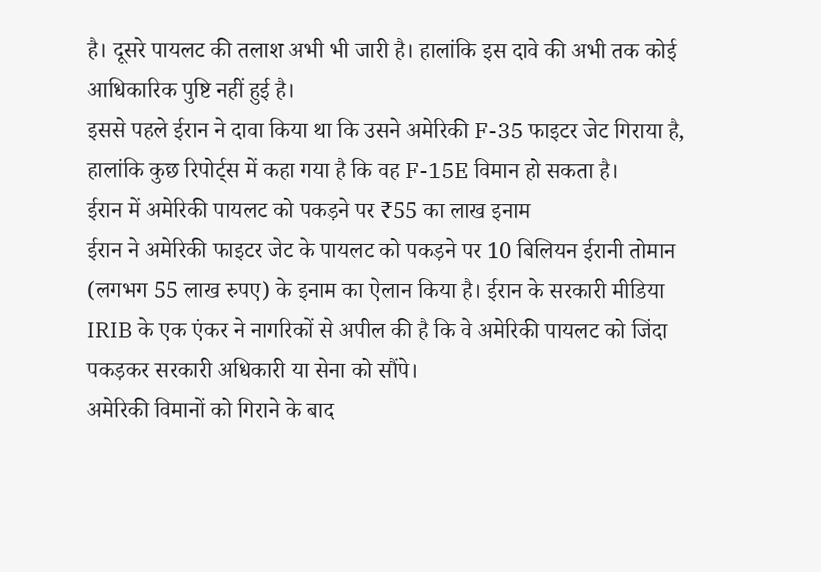है। दूसरे पायलट की तलाश अभी भी जारी है। हालांकि इस दावे की अभी तक कोई आधिकारिक पुष्टि नहीं हुई है।
इससे पहले ईरान ने दावा किया था कि उसने अमेरिकी F-35 फाइटर जेट गिराया है, हालांकि कुछ रिपोर्ट्स में कहा गया है कि वह F-15E विमान हो सकता है।
ईरान में अमेरिकी पायलट को पकड़ने पर ₹55 का लाख इनाम
ईरान ने अमेरिकी फाइटर जेट के पायलट को पकड़ने पर 10 बिलियन ईरानी तोमान (लगभग 55 लाख रुपए) के इनाम का ऐलान किया है। ईरान के सरकारी मीडिया IRIB के एक एंकर ने नागरिकों से अपील की है कि वे अमेरिकी पायलट को जिंदा पकड़कर सरकारी अधिकारी या सेना को सौंपे।
अमेरिकी विमानों को गिराने के बाद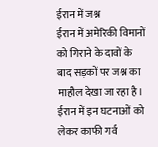ईरान में जश्न
ईरान में अमेरिकी विमानों को गिराने के दावों के बाद सड़कों पर जश्न का माहौल देखा जा रहा है। ईरान में इन घटनाओं को लेकर काफी गर्व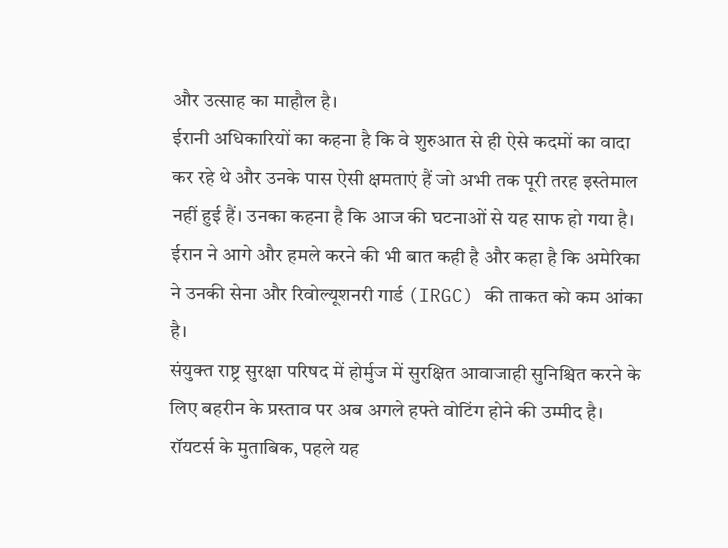और उत्साह का माहौल है।
ईरानी अधिकारियों का कहना है कि वे शुरुआत से ही ऐसे कदमों का वादा कर रहे थे और उनके पास ऐसी क्षमताएं हैं जो अभी तक पूरी तरह इस्तेमाल नहीं हुई हैं। उनका कहना है कि आज की घटनाओं से यह साफ हो गया है।
ईरान ने आगे और हमले करने की भी बात कही है और कहा है कि अमेरिका ने उनकी सेना और रिवोल्यूशनरी गार्ड (IRGC) की ताकत को कम आंका है।
संयुक्त राष्ट्र सुरक्षा परिषद में होर्मुज में सुरक्षित आवाजाही सुनिश्चित करने के लिए बहरीन के प्रस्ताव पर अब अगले हफ्ते वोटिंग होने की उम्मीद है।
रॉयटर्स के मुताबिक, पहले यह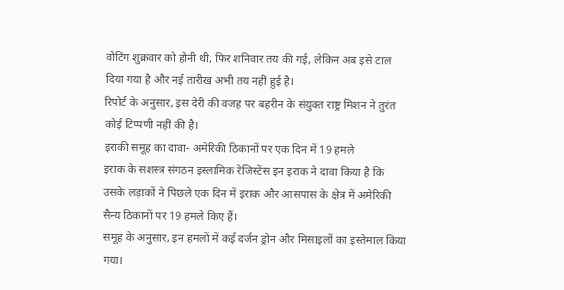वोटिंग शुक्रवार को होनी थी, फिर शनिवार तय की गई, लेकिन अब इसे टाल दिया गया है और नई तारीख अभी तय नहीं हुई है।
रिपोर्ट के अनुसार, इस देरी की वजह पर बहरीन के संयुक्त राष्ट्र मिशन ने तुरंत कोई टिप्पणी नहीं की है।
इराकी समूह का दावा- अमेरिकी ठिकानों पर एक दिन में 19 हमले
इराक के सशस्त्र संगठन इस्लामिक रेजिस्टेंस इन इराक ने दावा किया है कि उसके लड़ाकों ने पिछले एक दिन में इराक और आसपास के क्षेत्र में अमेरिकी सैन्य ठिकानों पर 19 हमले किए हैं।
समूह के अनुसार, इन हमलों में कई दर्जन ड्रोन और मिसाइलों का इस्तेमाल किया गया।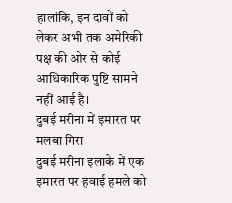हालांकि, इन दावों को लेकर अभी तक अमेरिकी पक्ष की ओर से कोई आधिकारिक पुष्टि सामने नहीं आई है।
दुबई मरीना में इमारत पर मलबा गिरा
दुबई मरीना इलाके में एक इमारत पर हवाई हमले को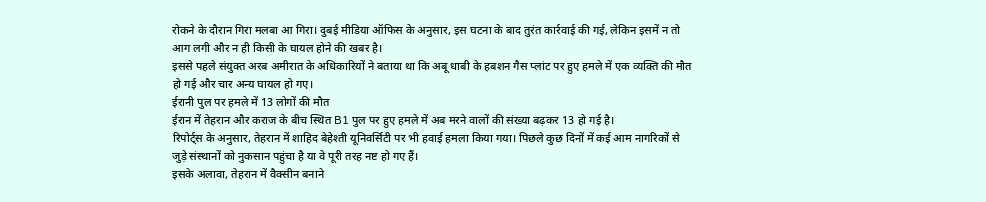रोकने के दौरान गिरा मलबा आ गिरा। दुबई मीडिया ऑफिस के अनुसार, इस घटना के बाद तुरंत कार्रवाई की गई, लेकिन इसमें न तो आग लगी और न ही किसी के घायल होने की खबर है।
इससे पहले संयुक्त अरब अमीरात के अधिकारियों ने बताया था कि अबू धाबी के हबशन गैस प्लांट पर हुए हमले में एक व्यक्ति की मौत हो गई और चार अन्य घायल हो गए।
ईरानी पुल पर हमले में 13 लोगों की मौत
ईरान में तेहरान और कराज के बीच स्थित B1 पुल पर हुए हमले में अब मरने वालों की संख्या बढ़कर 13 हो गई है।
रिपोर्ट्स के अनुसार, तेहरान में शाहिद बेहेश्ती यूनिवर्सिटी पर भी हवाई हमला किया गया। पिछले कुछ दिनों में कई आम नागरिकों से जुड़े संस्थानों को नुकसान पहुंचा है या वे पूरी तरह नष्ट हो गए हैं।
इसके अलावा, तेहरान में वैक्सीन बनाने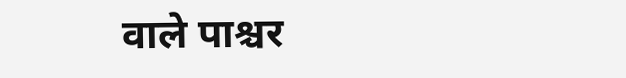वाले पाश्चर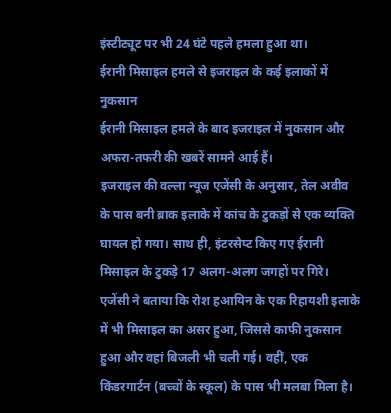इंस्टीट्यूट पर भी 24 घंटे पहले हमला हुआ था।
ईरानी मिसाइल हमले से इजराइल के कई इलाकों में नुकसान
ईरानी मिसाइल हमले के बाद इजराइल में नुकसान और अफरा-तफरी की खबरें सामने आई हैं।
इजराइल की वल्ला न्यूज एजेंसी के अनुसार, तेल अवीव के पास बनी ब्राक इलाके में कांच के टुकड़ों से एक व्यक्ति घायल हो गया। साथ ही, इंटरसेप्ट किए गए ईरानी मिसाइल के टुकड़े 17 अलग-अलग जगहों पर गिरे।
एजेंसी ने बताया कि रोश हआयिन के एक रिहायशी इलाके में भी मिसाइल का असर हुआ, जिससे काफी नुकसान हुआ और वहां बिजली भी चली गई। वहीं, एक किंडरगार्टन (बच्चों के स्कूल) के पास भी मलबा मिला है।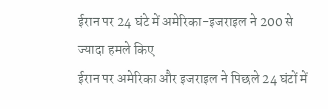ईरान पर 24 घंटे में अमेरिका-इजराइल ने 200 से ज्यादा हमले किए
ईरान पर अमेरिका और इजराइल ने पिछले 24 घंटों में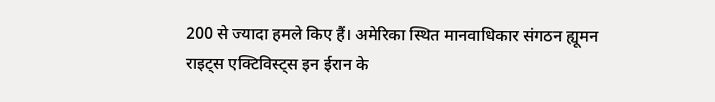200 से ज्यादा हमले किए हैं। अमेरिका स्थित मानवाधिकार संगठन ह्यूमन राइट्स एक्टिविस्ट्स इन ईरान के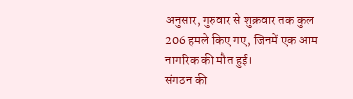अनुसार, गुरुवार से शुक्रवार तक कुल 206 हमले किए गए, जिनमें एक आम नागरिक की मौत हुई।
संगठन की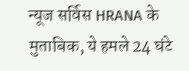न्यूज सर्विस HRANA के मुताबिक, ये हमले 24 घंटे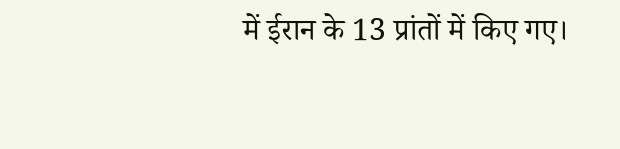में ईरान के 13 प्रांतों में किए गए।